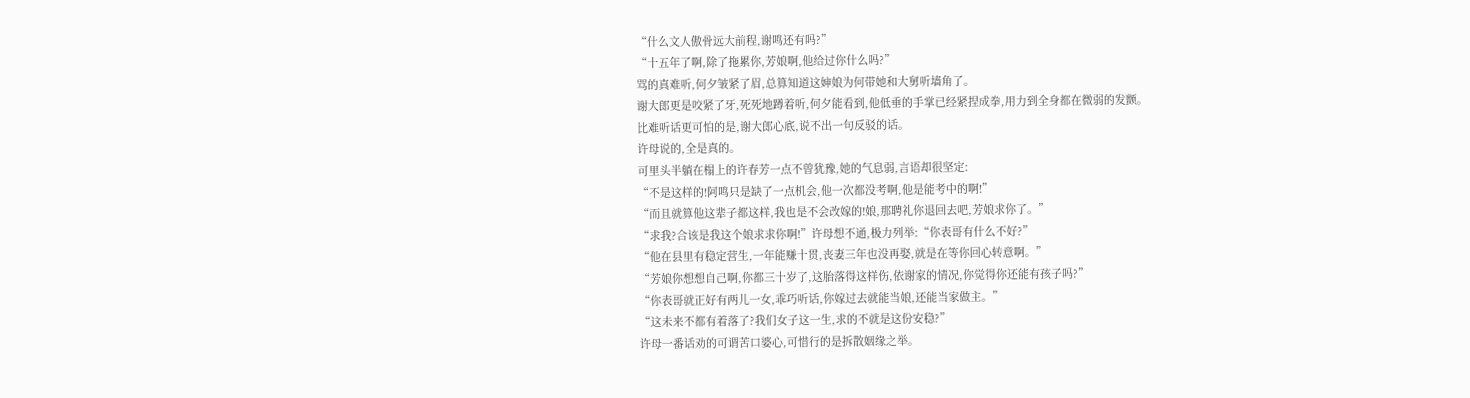“什么文人傲骨远大前程,谢鸣还有吗?”
“十五年了啊,除了拖累你,芳娘啊,他给过你什么吗?”
骂的真难听,何夕皱紧了眉,总算知道这婶娘为何带她和大舅听墙角了。
谢大郎更是咬紧了牙,死死地蹲着听,何夕能看到,他低垂的手掌已经紧捏成拳,用力到全身都在微弱的发颤。
比难听话更可怕的是,谢大郎心底,说不出一句反驳的话。
许母说的,全是真的。
可里头半躺在榻上的许春芳一点不曾犹豫,她的气息弱,言语却很坚定:
“不是这样的!阿鸣只是缺了一点机会,他一次都没考啊,他是能考中的啊!”
“而且就算他这辈子都这样,我也是不会改嫁的!娘,那聘礼你退回去吧,芳娘求你了。”
“求我?合该是我这个娘求求你啊!”许母想不通,极力列举:“你表哥有什么不好?”
“他在县里有稳定营生,一年能赚十贯,丧妻三年也没再娶,就是在等你回心转意啊。”
“芳娘你想想自己啊,你都三十岁了,这胎落得这样伤,依谢家的情况,你觉得你还能有孩子吗?”
“你表哥就正好有两儿一女,乖巧听话,你嫁过去就能当娘,还能当家做主。”
“这未来不都有着落了?我们女子这一生,求的不就是这份安稳?”
许母一番话劝的可谓苦口婆心,可惜行的是拆散姻缘之举。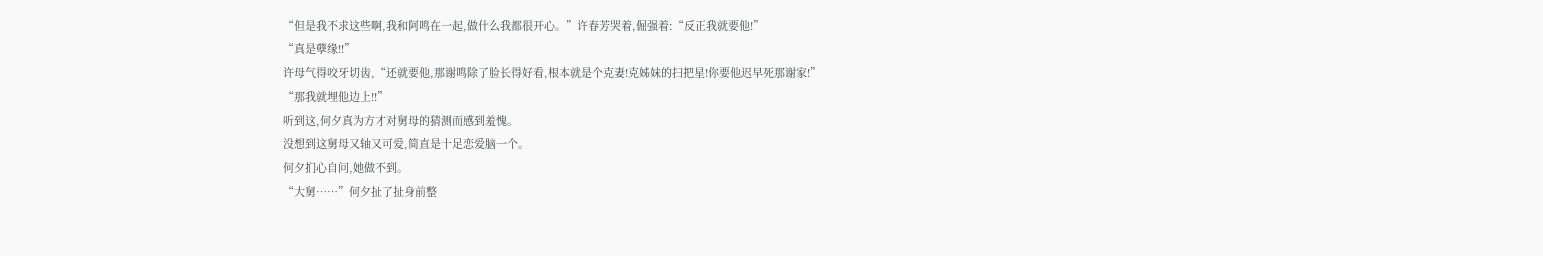“但是我不求这些啊,我和阿鸣在一起,做什么我都很开心。”许春芳哭着,倔强着:“反正我就要他!”
“真是孽缘!!”
许母气得咬牙切齿,“还就要他,那谢鸣除了脸长得好看,根本就是个克妻!克姊妹的扫把星!你要他迟早死那谢家!”
“那我就埋他边上!!”
听到这,何夕真为方才对舅母的猜测而感到羞愧。
没想到这舅母又轴又可爱,简直是十足恋爱脑一个。
何夕扪心自问,她做不到。
“大舅……”何夕扯了扯身前整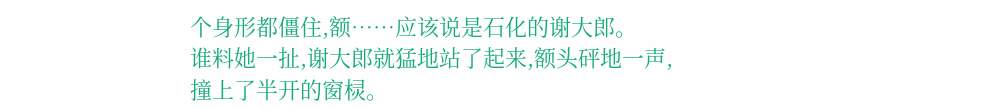个身形都僵住,额……应该说是石化的谢大郎。
谁料她一扯,谢大郎就猛地站了起来,额头砰地一声,撞上了半开的窗棂。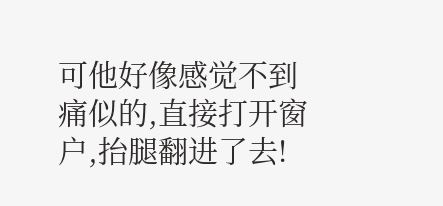可他好像感觉不到痛似的,直接打开窗户,抬腿翻进了去!